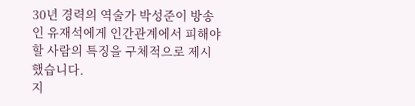30년 경력의 역술가 박성준이 방송인 유재석에게 인간관계에서 피해야 할 사람의 특징을 구체적으로 제시했습니다.
지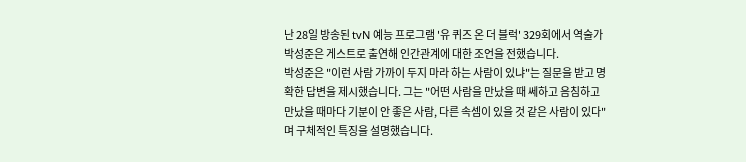난 28일 방송된 tvN 예능 프로그램 '유 퀴즈 온 더 블럭' 329회에서 역술가 박성준은 게스트로 출연해 인간관계에 대한 조언을 전했습니다.
박성준은 "이런 사람 가까이 두지 마라 하는 사람이 있냐"는 질문을 받고 명확한 답변을 제시했습니다. 그는 "어떤 사람을 만났을 때 쎄하고 음침하고 만났을 때마다 기분이 안 좋은 사람, 다른 속셈이 있을 것 같은 사람이 있다"며 구체적인 특징을 설명했습니다.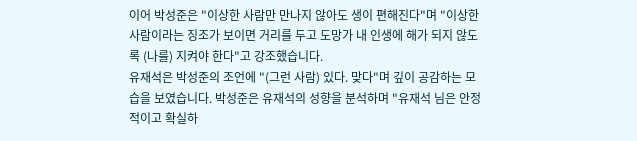이어 박성준은 "이상한 사람만 만나지 않아도 생이 편해진다"며 "이상한 사람이라는 징조가 보이면 거리를 두고 도망가 내 인생에 해가 되지 않도록 (나를) 지켜야 한다"고 강조했습니다.
유재석은 박성준의 조언에 "(그런 사람) 있다. 맞다"며 깊이 공감하는 모습을 보였습니다. 박성준은 유재석의 성향을 분석하며 "유재석 님은 안정적이고 확실하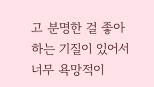고 분명한 걸 좋아하는 기질이 있어서 너무 욕망적이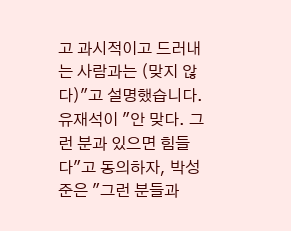고 과시적이고 드러내는 사람과는 (맞지 않다)"고 설명했습니다.
유재석이 "안 맞다. 그런 분과 있으면 힘들다"고 동의하자, 박성준은 "그런 분들과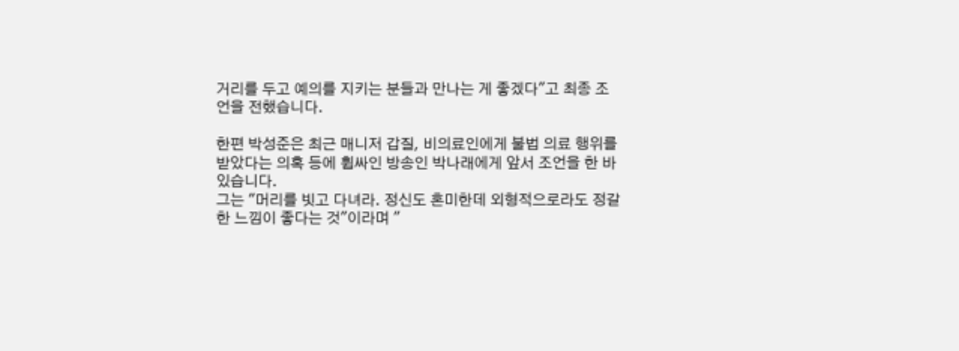거리를 두고 예의를 지키는 분들과 만나는 게 좋겠다"고 최종 조언을 전했습니다.

한편 박성준은 최근 매니저 갑질, 비의료인에게 불법 의료 행위를 받았다는 의혹 등에 휩싸인 방송인 박나래에게 앞서 조언을 한 바 있습니다.
그는 "머리를 빗고 다녀라. 정신도 혼미한데 외형적으로라도 정갈한 느낌이 좋다는 것"이라며 "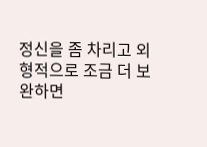정신을 좀 차리고 외형적으로 조금 더 보완하면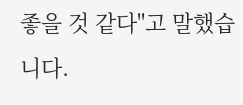좋을 것 같다"고 말했습니다.